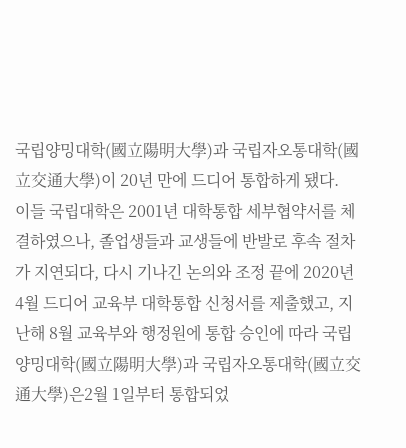국립양밍대학(國立陽明大學)과 국립자오통대학(國立交通大學)이 20년 만에 드디어 통합하게 됐다.
이들 국립대학은 2001년 대학통합 세부협약서를 체결하였으나, 졸업생들과 교생들에 반발로 후속 절차가 지연되다, 다시 기나긴 논의와 조정 끝에 2020년 4월 드디어 교육부 대학통합 신청서를 제출했고, 지난해 8월 교육부와 행정원에 통합 승인에 따라 국립양밍대학(國立陽明大學)과 국립자오통대학(國立交通大學)은2월 1일부터 통합되었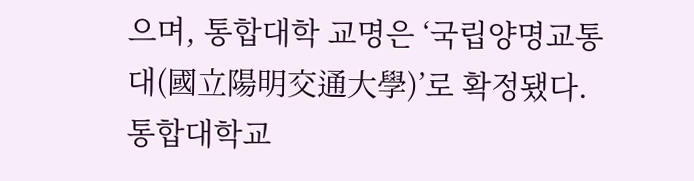으며, 통합대학 교명은 ‘국립양명교통대(國立陽明交通大學)’로 확정됐다.
통합대학교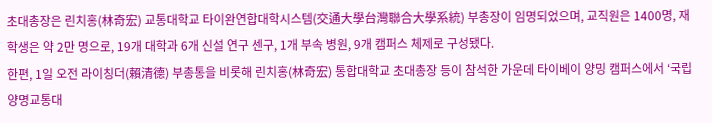초대총장은 린치홍(林奇宏) 교통대학교 타이완연합대학시스템(交通大學台灣聯合大學系統) 부총장이 임명되었으며, 교직원은 1400명, 재학생은 약 2만 명으로, 19개 대학과 6개 신설 연구 센구, 1개 부속 병원, 9개 캠퍼스 체제로 구성됐다.
한편, 1일 오전 라이칭더(賴清德) 부총통을 비롯해 린치홍(林奇宏) 통합대학교 초대총장 등이 참석한 가운데 타이베이 양밍 캠퍼스에서 ‘국립양명교통대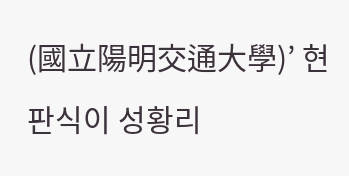(國立陽明交通大學)’ 현판식이 성황리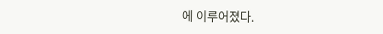에 이루어졌다.